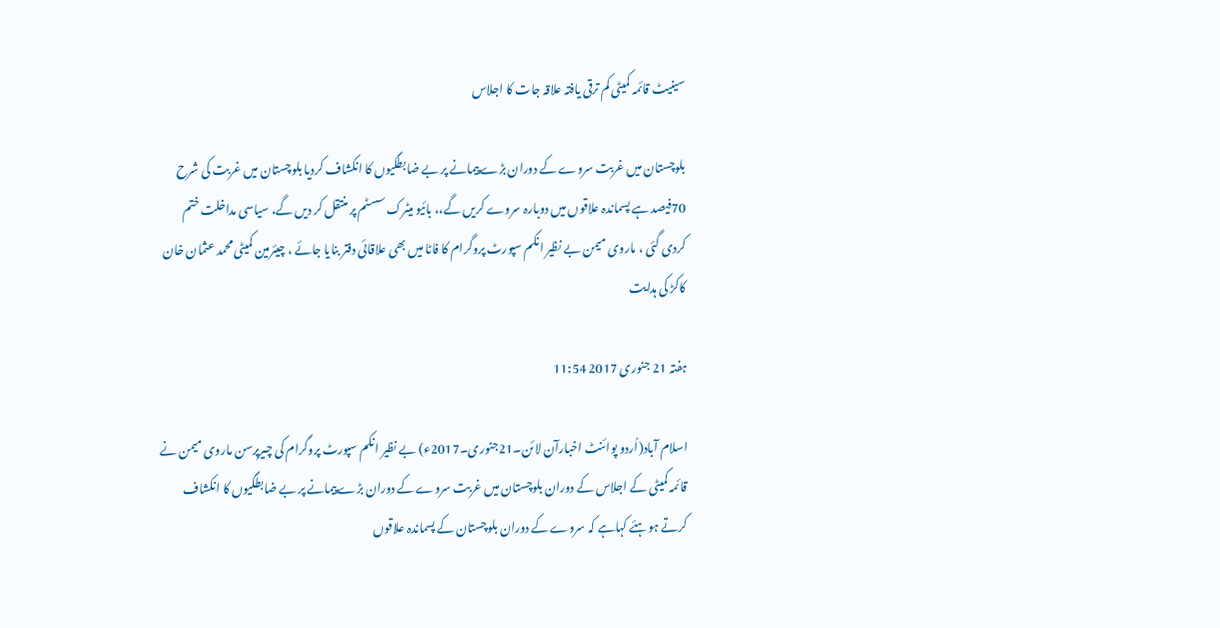سینیٹ قائمہ کمیٹی کم ترقی یافتہ علاقہ جات کا اجلاس

بلوچستان میں غربت سروے کے دوران بڑے پیمانے پر بے ضابطگیوں کا انکشاف کردیا بلوچستان میں غربت کی شرح 70فیصد ہے پسماندہ علاقوں میں دوبارہ سروے کریں گے،، بائیو میٹرک سسٹم پر منتقل کر دیں گے، سیاسی مداخلت ختم کردی گئی ، ماروی میمن بے نظیر انکم سپورٹ پروگرام کا فاٹا میں بھی علاقائی دفتر بنایا جائے ، چیئرمین کمیٹی محمد عثمان خان کاکڑ کی ہدایت

ہفتہ 21 جنوری 2017 11:54

اسلام آباد(اُردو پوائنٹ اخبارآن لائن۔21جنوری۔2017ء) بے نظیر انکم سپورٹ پروگرام کی چیرپرسن ماروی میمن نے قائمہ کمیٹی کے اجلاس کے دوران بلوچستان میں غربت سروے کے دوران بڑے پیمانے پر بے ضابطگیوں کا انکشاف کرتے ہوہئے کہاہے کہ سروے کے دوران بلوچستان کے پسماندہ علاقوں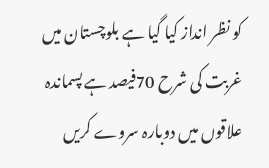کو نظر انداز کیا گیا ہے بلوچستان میں غربت کی شرح 70فیصد ہے پسماندہ علاقوں میں دوبارہ سروے کریں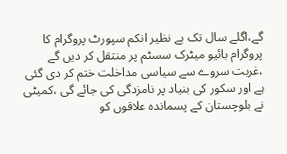گے،اگلے سال تک بے نظیر انکم سپورٹ پروگرام کا پروگرام بائیو میٹرک سسٹم پر منتقل کر دیں گے ،غربت سروے سے سیاسی مداخلت ختم کر دی گئی ہے اور سکور کی بنیاد پر نامزدگی کی جائے گی ،کمیٹی نے بلوچستان کے پسماندہ علاقوں کو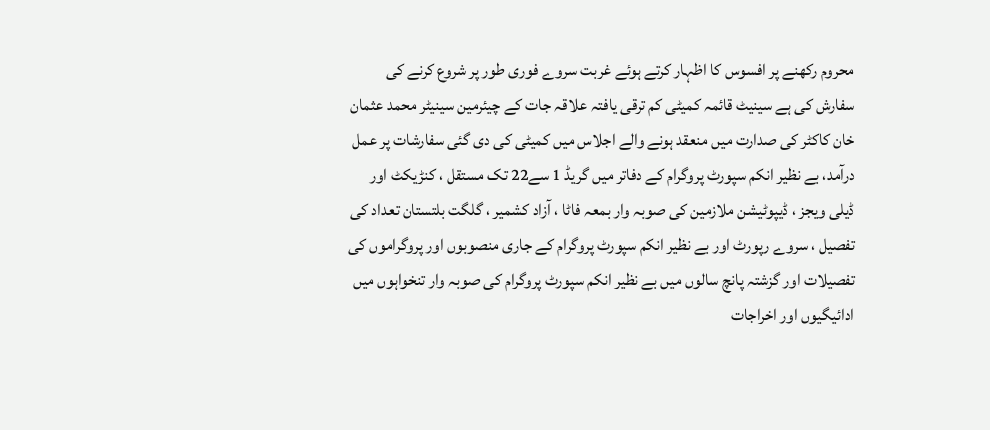محروم رکھنے پر افسوس کا اظہار کرتے ہوئے غربت سروے فوری طور پر شروع کرنے کی سفارش کی ہے سینیٹ قائمہ کمیٹی کم ترقی یافتہ علاقہ جات کے چیئرمین سینیٹر محمد عثمان خان کاکٹر کی صدارت میں منعقد ہونے والے اجلاس میں کمیٹی کی دی گئی سفارشات پر عمل درآمد، بے نظیر انکم سپورٹ پروگرام کے دفاتر میں گریڈ 1 سے22 تک مستقل ، کنڑیکٹ اور ڈیلی ویجز ، ڈیپوٹیشن ملازمین کی صوبہ وار بمعہ فاٹا ، آزاد کشمیر ، گلگت بلتستان تعداد کی تفصیل ، سروے رپورٹ اور بے نظیر انکم سپورٹ پروگرام کے جاری منصوبوں اور پروگراموں کی تفصیلات اور گزشتہ پانچ سالوں میں بے نظیر انکم سپورٹ پروگرام کی صوبہ وار تنخواہوں میں ادائیگیوں اور اخراجات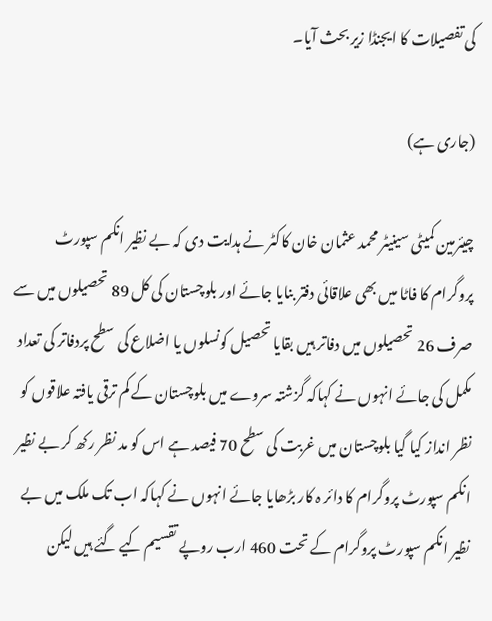کی تفصیلات کا ایجنڈا زیر بحث آیا۔

(جاری ہے)

چیئرمین کمیٹی سینیٹر محمد عثمان خان کاکٹر نے ہدایت دی کہ بے نظیر انکم سپورٹ پروگرام کا فاٹا میں بھی علاقائی دفتر بنایا جائے اور بلوچستان کی کل 89 تحصیلوں میں سے صرف 26 تحصیلوں میں دفاتر ہیں بقایا تحصیل کونسلوں یا اضلاع کی سطح پردفاتر کی تعداد مکمل کی جائے انہوں نے کہاکہ گزشتہ سروے میں بلوچستان کے کم ترقی یافتہ علاقوں کو نظر انداز کیا گیا بلوچستان میں غربت کی سطح 70 فیصد ہے اس کو مد نظر رکھ کر بے نظیر انکم سپورٹ پروگرام کا دائر ہ کار بڑھایا جائے انہوں نے کہاکہ اب تک ملک میں بے نظیر انکم سپورٹ پروگرام کے تحت 460 ارب روپے تقسیم کیے گئے ہیں لیکن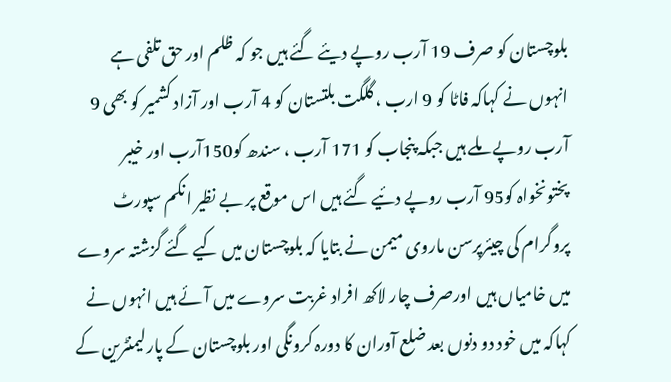بلوچستان کو صرف 19 آرب روپے دیئے گئے ہیں جو کہ ظلم اور حق تلفی ہے انہوں نے کہاکہ فاٹا کو 9 ارب ، گلگت بلتستان کو 4 آرب اور آزاد کشمیر کو بھی 9 آرب روپے ملے ہیں جبکہ پنجاب کو 171 آرب ، سندھ کو150آرب اور خیبر پختونخواہ کو95 آرب روپے دئیے گئے ہیں اس موقع پر بے نظیر انکم سپورٹ پروگرام کی چیئرپرسن ماروی میمن نے بتایا کہ بلوچستان میں کیے گئے گزشتہ سروے میں خامیاں ہیں اورصرف چار لاکھ افراد غربت سروے میں آئے ہیں انہوں نے کہاکہ میں خود دو دنوں بعد ضلع آوران کا دورہ کرونگی اور بلوچستان کے پارلیمنٹرین کے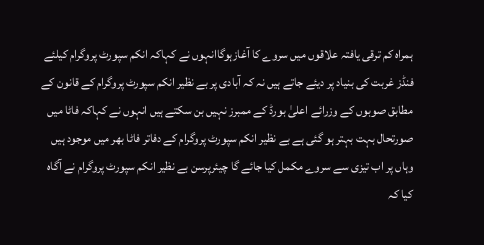ہمراہ کم ترقی یافتہ علاقوں میں سروے کا آغازہوگاانہوں نے کہاکہ انکم سپورٹ پروگرام کیلئے فنڈز غربت کی بنیاد پر دیئے جاتے ہیں نہ کہ آبادی پر بے نظیر انکم سپورٹ پروگرام کے قانون کے مطابق صوبوں کے وزرائے اعلیٰ بورڈ کے ممبرز نہیں بن سکتے ہیں انہوں نے کہاکہ فاٹا میں صورتحال بہت بہتر ہو گئی ہے بے نظیر انکم سپورٹ پروگرام کے دفاتر فاٹا بھر میں موجود ہیں وہاں پر اب تیزی سے سروے مکمل کیا جائے گا چیئرپرسن بے نظیر انکم سپورٹ پروگرام نے آگاہ کیا کہ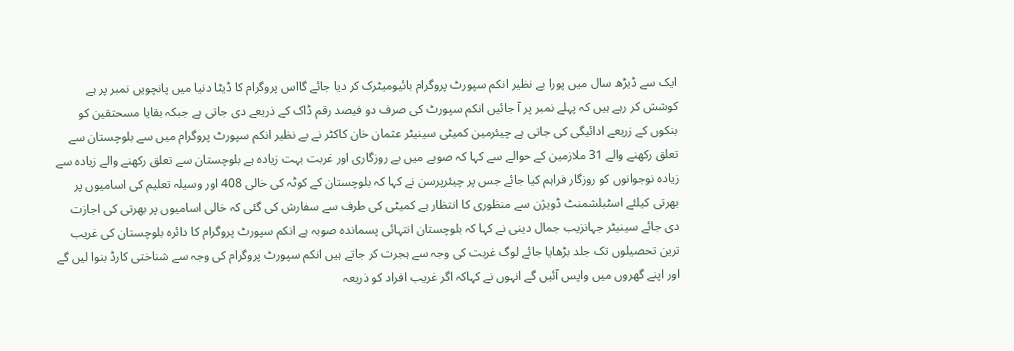ایک سے ڈیڑھ سال میں پورا بے نظیر انکم سپورٹ پروگرام بائیومیٹرک کر دیا جائے گااس پروگرام کا ڈیٹا دنیا میں پانچویں نمبر پر ہے کوشش کر رہے ہیں کہ پہلے نمبر پر آ جائیں انکم سپورٹ کی صرف دو فیصد رقم ڈاک کے ذریعے دی جاتی ہے جبکہ بقایا مسحتقین کو بنکوں کے زریعے ادائیگی کی جاتی ہے چیئرمین کمیٹی سینیٹر عثمان خان کاکٹر نے بے نظیر انکم سپورٹ پروگرام میں سے بلوچستان سے تعلق رکھنے والے 31 ملازمین کے حوالے سے کہا کہ صوبے میں بے روزگاری اور غربت بہت زیادہ ہے بلوچستان سے تعلق رکھنے والے زیادہ سے زیادہ نوجوانوں کو روزگار فراہم کیا جائے جس پر چیئرپرسن نے کہا کہ بلوچستان کے کوٹہ کی خالی 408 اور وسیلہ تعلیم کی اسامیوں پر بھرتی کیلئے اسٹبلشمنٹ ڈویژن سے منظوری کا انتظار ہے کمیٹی کی طرف سے سفارش کی گئی کہ خالی اسامیوں پر بھرتی کی اجازت دی جائے سینیٹر جہانزیب جمال دینی نے کہا کہ بلوچستان انتہائی پسماندہ صوبہ ہے انکم سپورٹ پروگرام کا دائرہ بلوچستان کی غریب ترین تحصیلوں تک جلد بڑھایا جائے لوگ غربت کی وجہ سے ہجرت کر جاتے ہیں انکم سپورٹ پروگرام کی وجہ سے شناختی کارڈ بنوا لیں گے اور اپنے گھروں میں واپس آئیں گے انہوں نے کہاکہ اگر غریب افراد کو ذریعہ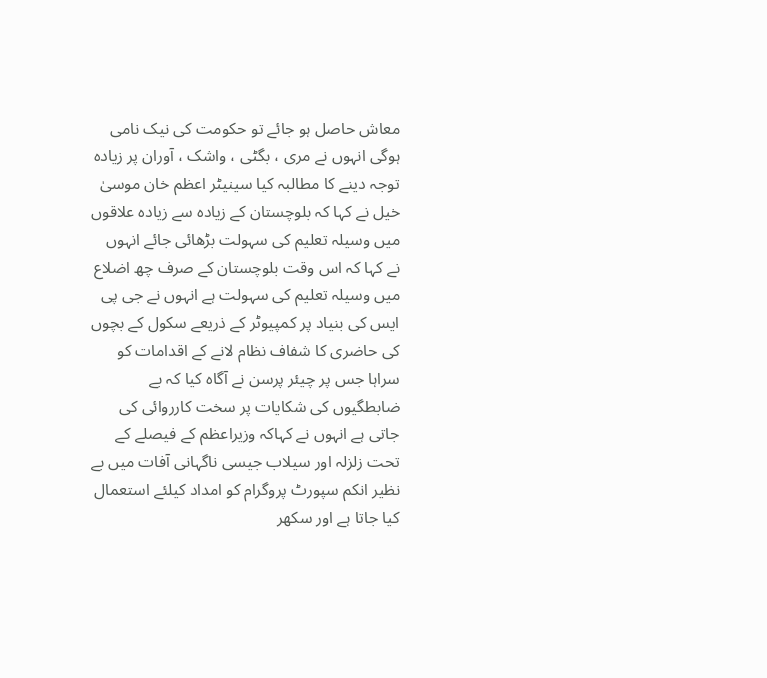معاش حاصل ہو جائے تو حکومت کی نیک نامی ہوگی انہوں نے مری ، بگٹی ، واشک ، آوران پر زیادہ توجہ دینے کا مطالبہ کیا سینیٹر اعظم خان موسیٰ خیل نے کہا کہ بلوچستان کے زیادہ سے زیادہ علاقوں میں وسیلہ تعلیم کی سہولت بڑھائی جائے انہوں نے کہا کہ اس وقت بلوچستان کے صرف چھ اضلاع میں وسیلہ تعلیم کی سہولت ہے انہوں نے جی پی ایس کی بنیاد پر کمپیوٹر کے ذریعے سکول کے بچوں کی حاضری کا شفاف نظام لانے کے اقدامات کو سراہا جس پر چیئر پرسن نے آگاہ کیا کہ بے ضابطگیوں کی شکایات پر سخت کارروائی کی جاتی ہے انہوں نے کہاکہ وزیراعظم کے فیصلے کے تحت زلزلہ اور سیلاب جیسی ناگہانی آفات میں بے نظیر انکم سپورٹ پروگرام کو امداد کیلئے استعمال کیا جاتا ہے اور سکھر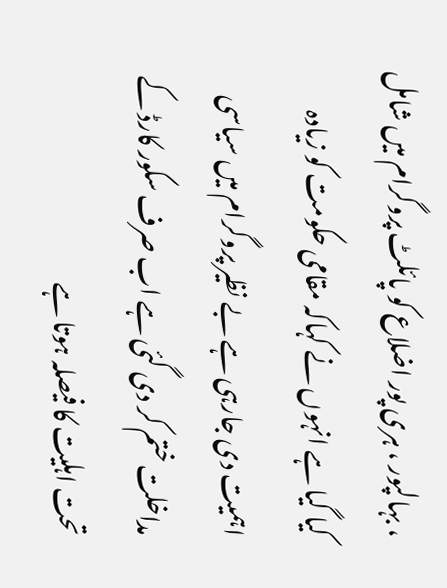، بہالپور ، ہری پور اضلاع کو پائلٹ پروگرام میں شامل کیا گیا ہے انہوں نے کہاکہ مقامی حکومت کو زیادہ اہمیت دی جارہی ہے بے نظیر پروگرام میں سیاسی مداخلت ختم کر دی گئی ہے اب صرف سکور کارڈ کے تحت اہلیت کا فیصلہ ہوتا ہے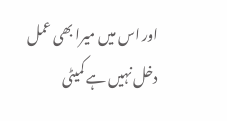اور اس میں میرا بھی عمل دخل نہیں ہے کمیٹی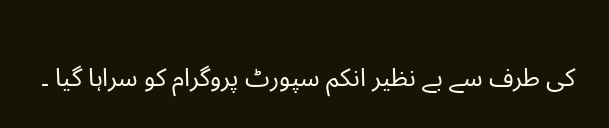کی طرف سے بے نظیر انکم سپورٹ پروگرام کو سراہا گیا ۔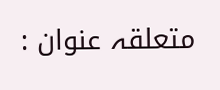متعلقہ عنوان :